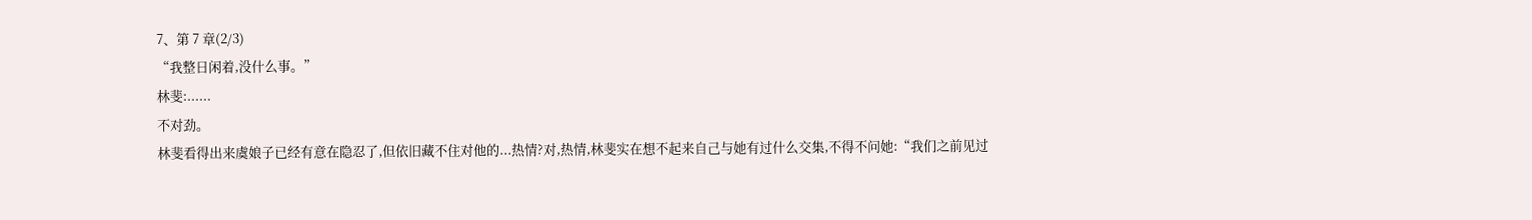7、第 7 章(2/3)
“我整日闲着,没什么事。”
林斐:......
不对劲。
林斐看得出来虞娘子已经有意在隐忍了,但依旧藏不住对他的...热情?对,热情,林斐实在想不起来自己与她有过什么交集,不得不问她:“我们之前见过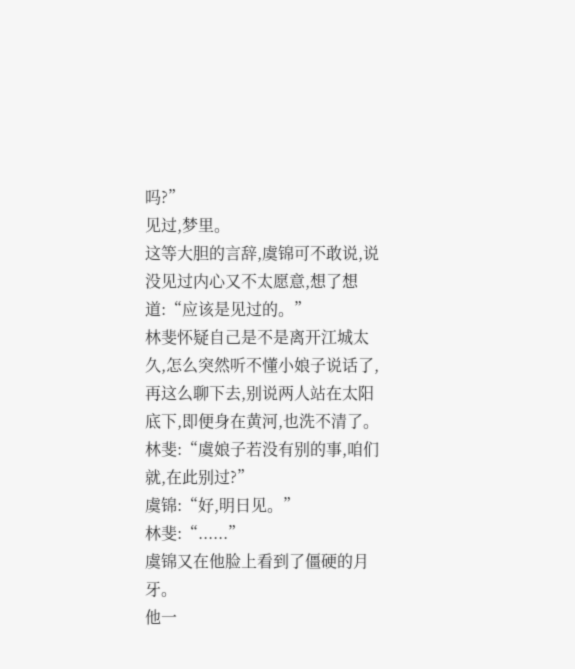吗?”
见过,梦里。
这等大胆的言辞,虞锦可不敢说,说没见过内心又不太愿意,想了想道:“应该是见过的。”
林斐怀疑自己是不是离开江城太久,怎么突然听不懂小娘子说话了,再这么聊下去,别说两人站在太阳底下,即便身在黄河,也洗不清了。
林斐:“虞娘子若没有别的事,咱们就,在此别过?”
虞锦:“好,明日见。”
林斐:“......”
虞锦又在他脸上看到了僵硬的月牙。
他一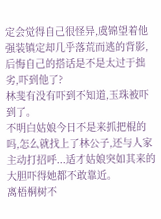定会觉得自己很怪异,虞锦望着他强装镇定却几乎落荒而逃的背影,后悔自己的搭话是不是太过于拙劣,吓到他了?
林斐有没有吓到不知道,玉珠被吓到了。
不明白姑娘今日不是来抓把棍的吗,怎么就找上了林公子,还与人家主动打招呼...适才姑娘突如其来的大胆吓得她都不敢靠近。
离梧桐树不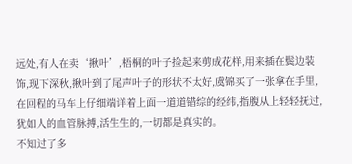远处,有人在卖‘揪叶’,梧桐的叶子捡起来剪成花样,用来插在鬓边装饰,现下深秋,揪叶到了尾声叶子的形状不太好,虞锦买了一张拿在手里,在回程的马车上仔细端详着上面一道道错综的经纬,指腹从上轻轻抚过,犹如人的血管脉搏,活生生的,一切都是真实的。
不知过了多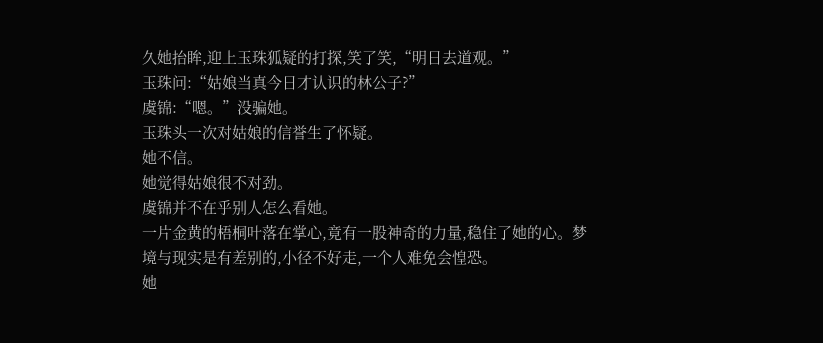久她抬眸,迎上玉珠狐疑的打探,笑了笑,“明日去道观。”
玉珠问:“姑娘当真今日才认识的林公子?”
虞锦:“嗯。”没骗她。
玉珠头一次对姑娘的信誉生了怀疑。
她不信。
她觉得姑娘很不对劲。
虞锦并不在乎别人怎么看她。
一片金黄的梧桐叶落在掌心,竟有一股神奇的力量,稳住了她的心。梦境与现实是有差别的,小径不好走,一个人难免会惶恐。
她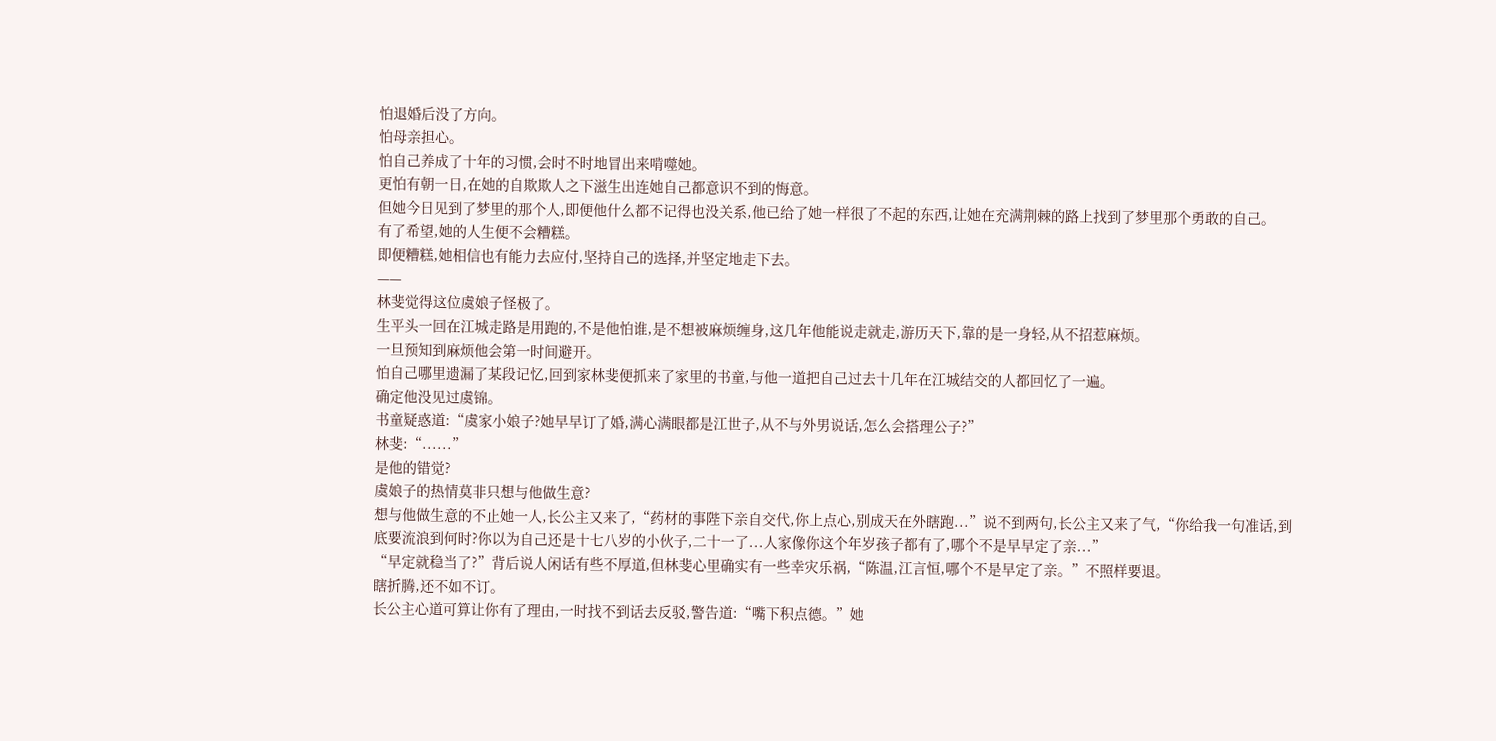怕退婚后没了方向。
怕母亲担心。
怕自己养成了十年的习惯,会时不时地冒出来啃噬她。
更怕有朝一日,在她的自欺欺人之下滋生出连她自己都意识不到的悔意。
但她今日见到了梦里的那个人,即便他什么都不记得也没关系,他已给了她一样很了不起的东西,让她在充满荆棘的路上找到了梦里那个勇敢的自己。
有了希望,她的人生便不会糟糕。
即便糟糕,她相信也有能力去应付,坚持自己的选择,并坚定地走下去。
——
林斐觉得这位虞娘子怪极了。
生平头一回在江城走路是用跑的,不是他怕谁,是不想被麻烦缠身,这几年他能说走就走,游历天下,靠的是一身轻,从不招惹麻烦。
一旦预知到麻烦他会第一时间避开。
怕自己哪里遗漏了某段记忆,回到家林斐便抓来了家里的书童,与他一道把自己过去十几年在江城结交的人都回忆了一遍。
确定他没见过虞锦。
书童疑惑道:“虞家小娘子?她早早订了婚,满心满眼都是江世子,从不与外男说话,怎么会搭理公子?”
林斐:“......”
是他的错觉?
虞娘子的热情莫非只想与他做生意?
想与他做生意的不止她一人,长公主又来了,“药材的事陛下亲自交代,你上点心,别成天在外瞎跑...”说不到两句,长公主又来了气,“你给我一句准话,到底要流浪到何时?你以为自己还是十七八岁的小伙子,二十一了...人家像你这个年岁孩子都有了,哪个不是早早定了亲...”
“早定就稳当了?”背后说人闲话有些不厚道,但林斐心里确实有一些幸灾乐祸,“陈温,江言恒,哪个不是早定了亲。”不照样要退。
瞎折腾,还不如不订。
长公主心道可算让你有了理由,一时找不到话去反驳,警告道:“嘴下积点德。”她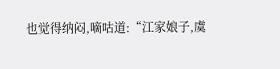也觉得纳闷,嘀咕道:“江家娘子,虞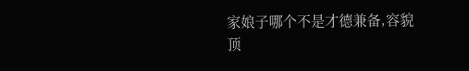家娘子哪个不是才德兼备,容貌顶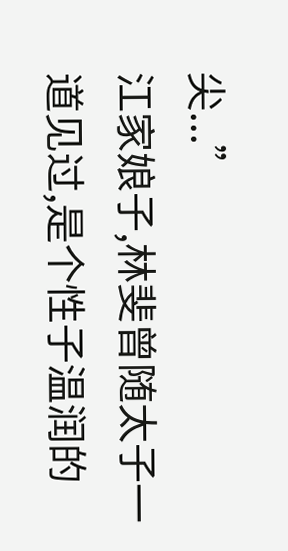尖...”
江家娘子,林斐曾随太子一道见过,是个性子温润的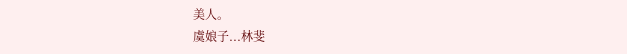美人。
虞娘子...林斐